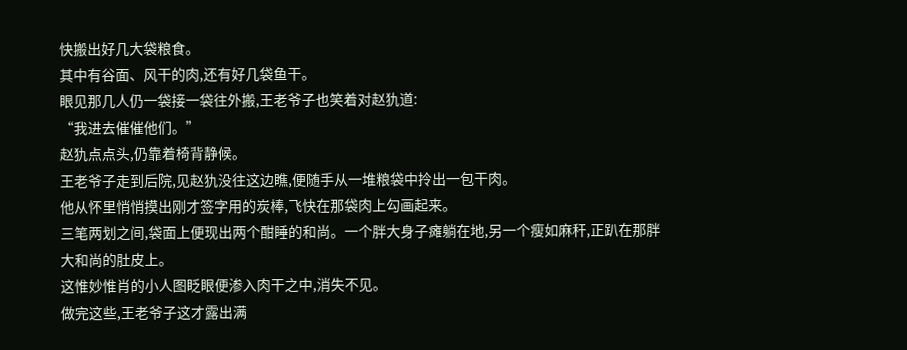快搬出好几大袋粮食。
其中有谷面、风干的肉,还有好几袋鱼干。
眼见那几人仍一袋接一袋往外搬,王老爷子也笑着对赵犰道:
“我进去催催他们。”
赵犰点点头,仍靠着椅背静候。
王老爷子走到后院,见赵犰没往这边瞧,便随手从一堆粮袋中拎出一包干肉。
他从怀里悄悄摸出刚才签字用的炭棒,飞快在那袋肉上勾画起来。
三笔两划之间,袋面上便现出两个酣睡的和尚。一个胖大身子瘫躺在地,另一个瘦如麻秆,正趴在那胖大和尚的肚皮上。
这惟妙惟肖的小人图眨眼便渗入肉干之中,消失不见。
做完这些,王老爷子这才露出满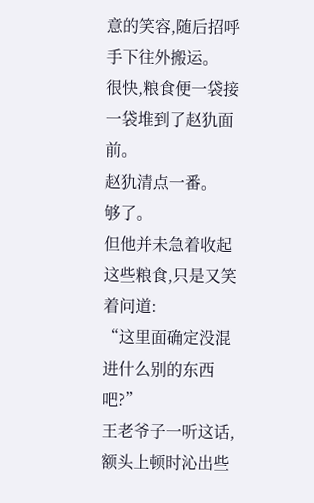意的笑容,随后招呼手下往外搬运。
很快,粮食便一袋接一袋堆到了赵犰面前。
赵犰清点一番。
够了。
但他并未急着收起这些粮食,只是又笑着问道:
“这里面确定没混进什么别的东西吧?”
王老爷子一听这话,额头上顿时沁出些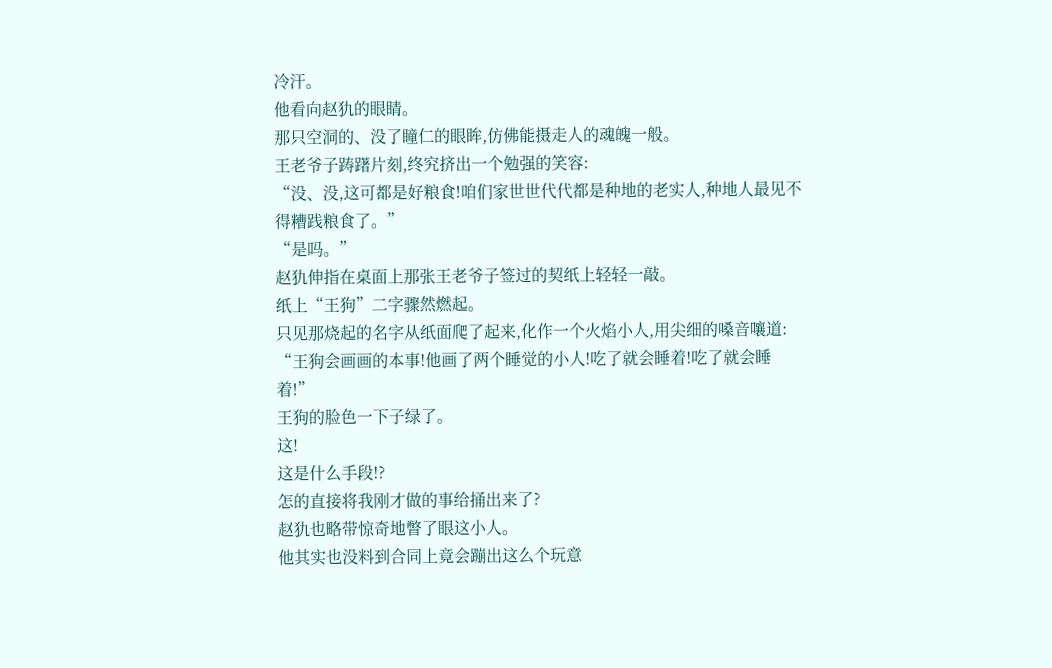冷汗。
他看向赵犰的眼睛。
那只空洞的、没了瞳仁的眼眸,仿佛能摄走人的魂魄一般。
王老爷子踌躇片刻,终究挤出一个勉强的笑容:
“没、没,这可都是好粮食!咱们家世世代代都是种地的老实人,种地人最见不得糟践粮食了。”
“是吗。”
赵犰伸指在桌面上那张王老爷子签过的契纸上轻轻一敲。
纸上“王狗”二字骤然燃起。
只见那烧起的名字从纸面爬了起来,化作一个火焰小人,用尖细的嗓音嚷道:
“王狗会画画的本事!他画了两个睡觉的小人!吃了就会睡着!吃了就会睡着!”
王狗的脸色一下子绿了。
这!
这是什么手段!?
怎的直接将我刚才做的事给捅出来了?
赵犰也略带惊奇地瞥了眼这小人。
他其实也没料到合同上竟会蹦出这么个玩意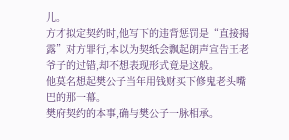儿。
方才拟定契约时,他写下的违背惩罚是“直接揭露”对方罪行,本以为契纸会飘起朗声宣告王老爷子的过错,却不想表现形式竟是这般。
他莫名想起樊公子当年用钱财买下修鬼老头嘴巴的那一幕。
樊府契约的本事,确与樊公子一脉相承。